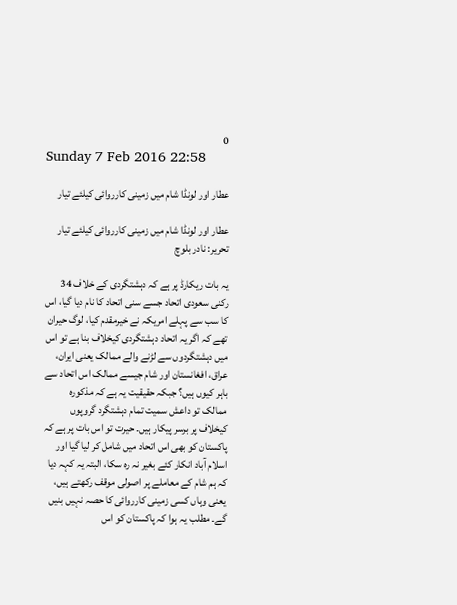0
Sunday 7 Feb 2016 22:58

عطار اور لونڈا شام میں زمینی کارروائی کیلئے تیار

عطار اور لونڈا شام میں زمینی کارروائی کیلئے تیار
تحریر: نادر بلوچ

یہ بات ریکارڈ پر ہے کہ دہشتگردی کے خلاف 34 رکنی سعودی اتحاد جسے سنی اتحاد کا نام دیا گیا، اس کا سب سے پہلے امریکہ نے خیرمقدم کیا، لوگ حیران تھے کہ اگر یہ اتحاد دہشتگردی کیخلاف بنا ہے تو اس میں دہشتگردوں سے لڑنے والے ممالک یعنی ایران، عراق، افغانستان اور شام جیسے ممالک اس اتحاد سے باہر کیوں ہیں؟ جبکہ حقیقیت یہ ہے کہ مذکورہ ممالک تو داعش سمیت تمام دہشتگرد گروپوں کیخلاف پر برسر پیکار ہیں۔ حیرت تو اس بات پر ہے کہ پاکستان کو بھی اس اتحاد میں شامل کر لیا گیا اور اسلام آباد انکار کئے بغیر نہ رہ سکا، البتہ یہ کہہ دیا کہ ہم شام کے معاملے پر اصولی موقف رکھتے ہیں، یعنی وہاں کسی زمینی کارروائی کا حصہ نہیں بنیں گے۔ مطلب یہ ہوا کہ پاکستان کو اس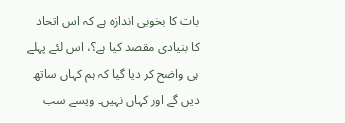بات کا بخوبی اندازہ ہے کہ اس اتحاد کا بنیادی مقصد کیا ہے؟، اس لئے پہلے ہی واضح کر دیا گیا کہ ہم کہاں ساتھ دیں گے اور کہاں نہیں۔ ویسے سب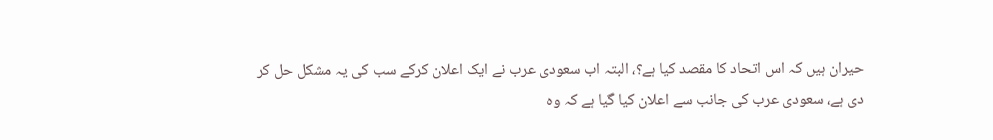حیران ہیں کہ اس اتحاد کا مقصد کیا ہے؟، البتہ اب سعودی عرب نے ایک اعلان کرکے سب کی یہ مشکل حل کر دی ہے، سعودی عرب کی جانب سے اعلان کیا گیا ہے کہ وہ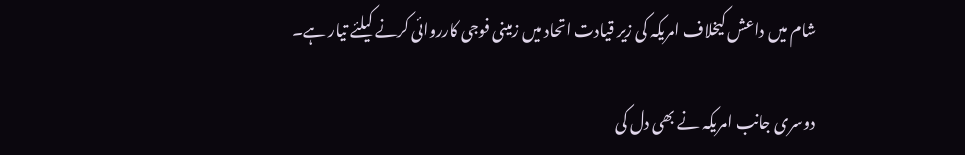شام میں داعش کیخلاف امریکہ کی زیر قیادت اتحاد میں زمینی فوجی کارروائی کرنے کیلئے تیار ہے۔

دوسری جانب امریکہ نے بھی دل کی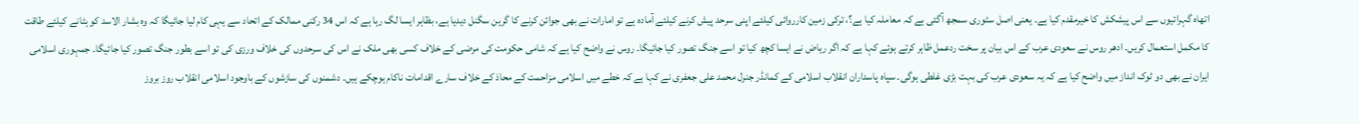اتھاہ گہرائیوں سے اس پیشکش کا خیرمقدم کیا ہے۔ یعنی اصل سٹوری سمجھ آگئی ہے کہ معاملہ کیا ہے؟، ترکی زمین کارروائی کیلئے اپنی سرحد پیش کرنے کیلئے آمادہ ہے تو امارات نے بھی جوائن کرنے کا گرین سگنل دیدیا ہے، بظاہر ایسا لگ رہا ہے کہ اس 34 رکنی ممالک کے اتحاد سے یہی کام لیا جائیگا کہ وہ بشار الاسد کو ہٹانے کیلئے طاقت کا مکمل استعمال کریں۔ ادھر روس نے سعودی عرب کے اس بیان پر سخت ردعمل ظاہر کرتے ہوئے کہا ہے کہ اگر ریاض نے ایسا کچھ کیا تو اسے جنگ تصور کیا جائیگا۔ روس نے واضح کیا ہے کہ شامی حکومت کی مرضی کے خلاف کسی بھی ملک نے اس کی سرحدوں کی خلاف ورزی کی تو اسے بطور جنگ تصور کیا جائیگا۔ جمہوری اسلامی ایران نے بھی دو ٹوک انداز میں واضح کیا ہے کہ یہ سعودی عرب کی بہت بڑی غلطی ہوگی۔ سپاہ پاسداران انقلاب اسلامی کے کمانڈر جنرل محمد علی جعفری نے کہا ہے کہ خطے میں اسلامی مزاحمت کے محاذ کے خلاف سارے اقدامات ناکام ہوچکے ہیں۔ دشمنوں کی سازشوں کے باوجود اسلامی انقلاب روز بروز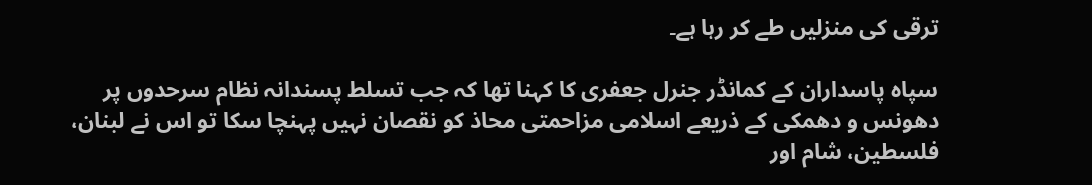ترقی کی منزلیں طے کر رہا ہے۔

سپاہ پاسداران کے کمانڈر جنرل جعفری کا کہنا تھا کہ جب تسلط پسندانہ نظام سرحدوں پر دھونس و دھمکی کے ذریعے اسلامی مزاحمتی محاذ کو نقصان نہیں پہنچا سکا تو اس نے لبنان، فلسطین، شام اور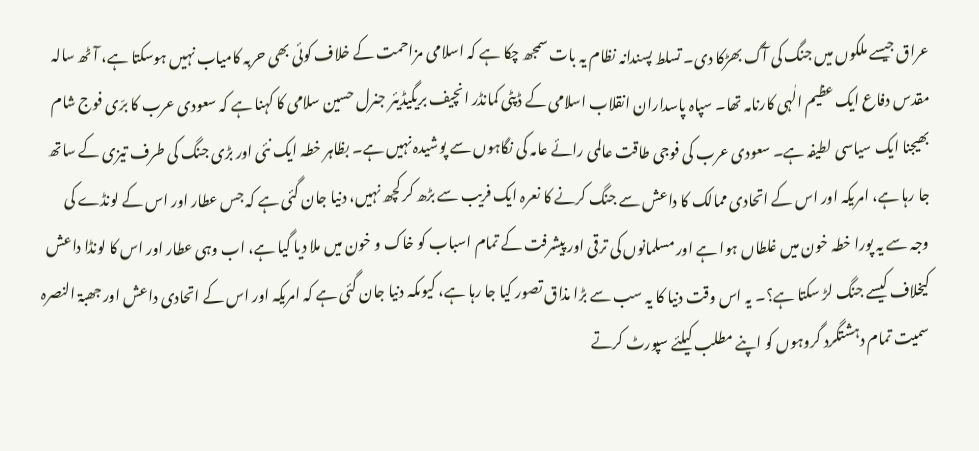عراق جیسے ملکوں میں جنگ کی آگ بھڑکا دی۔ تسلط پسندانہ نظام یہ بات سمجھ چکا ہے کہ اسلامی مزاحمت کے خلاف کوئی بھی حربہ کامیاب نہیں ہوسکتا ہے، آٹھ سالہ مقدس دفاع ایک عظیم الٰہی کارنامہ تھا۔ سپاہ پاسداران انقلاب اسلامی کے ڈپٹی کمانڈر انچیف بریگیڈیئر جنرل حسین سلامی کا کہنا ہے کہ سعودی عرب کا برّی فوج شام بھیجنا ایک سیاسی لطیفہ ہے۔ سعودی عرب کی فوجی طاقت عالمی رائے عامہ کی نگاہوں سے پوشیدہ نہیں ہے۔ بظاہر خطہ ایک نئی اور بڑی جنگ کی طرف تیزی کے ساتھ جا رہا ہے، امریکہ اور اس کے اتحادی ممالک کا داعش سے جنگ کرنے کا نعرہ ایک فریب سے بڑھ کر کچھ نہیں، دنیا جان گئی ہے کہ جس عطار اور اس کے لونڈے کی وجہ سے یہ پورا خطہ خون میں غلطاں ہوا ہے اور مسلمانوں کی ترقی اور پیشرفت کے تمام اسباب کو خاک و خون میں ملا دیا گیا ہے، اب وہی عطار اور اس کا لونڈا داعش کیخلاف کیسے جنگ لڑ سکتا ہے؟۔ یہ اس وقت دنیا کا یہ سب سے بڑا مذاق تصور کیا جا رہا ہے، کیوںکہ دنیا جان گئی ہے کہ امریکہ اور اس کے اتحادی داعش اور جھبۃ النصرہ سمیت تمام دہشتگرد گروہوں کو اپنے مطلب کیلئے سپورٹ کرتے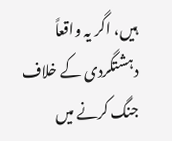ہیں، اگر یہ واقعاً دہشتگردی کے خلاف جنگ کرنے میں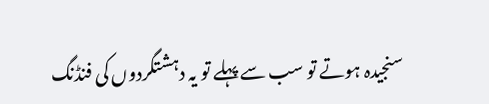سنجیدہ ہوتے تو سب سے پہلے تو یہ دہشتگردوں کی فنڈنگ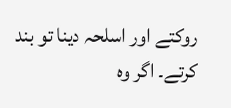روکتے اور اسلحہ دینا تو بند کرتے۔ اگر وہ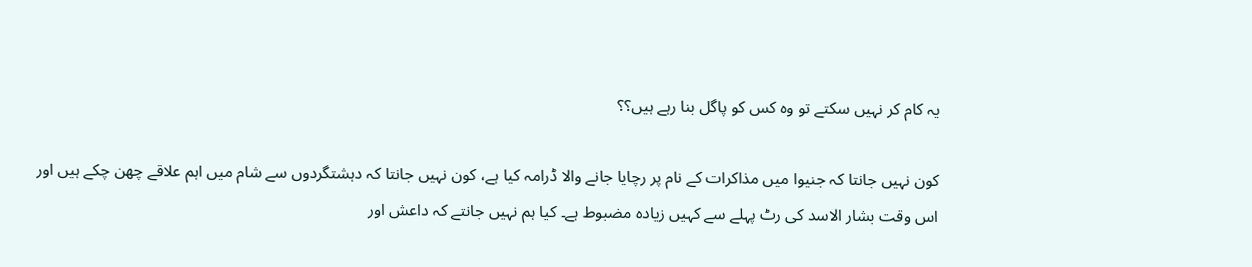یہ کام کر نہیں سکتے تو وہ کس کو پاگل بنا رہے ہیں؟؟

کون نہیں جانتا کہ جنیوا میں مذاکرات کے نام پر رچایا جانے والا ڈرامہ کیا ہے، کون نہیں جانتا کہ دہشتگردوں سے شام میں اہم علاقے چھن چکے ہیں اور اس وقت بشار الاسد کی رٹ پہلے سے کہیں زیادہ مضبوط ہے۔ کیا ہم نہیں جانتے کہ داعش اور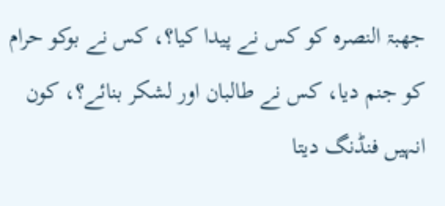جھبۃ النصرہ کو کس نے پیدا کیا؟، کس نے بوکو حرام کو جنم دیا، کس نے طالبان اور لشکر بنائے؟، کون انہیں فنڈنگ دیتا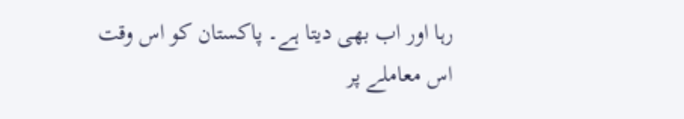رہا اور اب بھی دیتا ہے۔ پاکستان کو اس وقت اس معاملے پر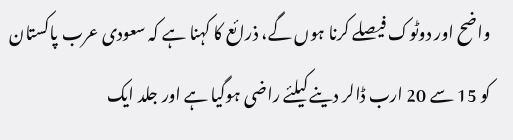واضح اور دوٹوک فیصلے کرنا ہوں گے، ذرائع کا کہنا ہے کہ سعودی عرب پاکستان کو 15 سے 20 ارب ڈالر دینے کیلئے راضی ہوگیا ہے اور جلد ایک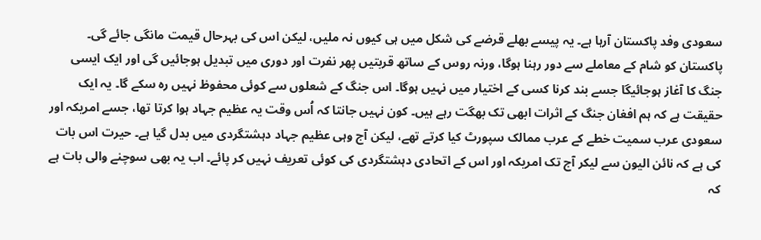سعودی وفد پاکستان آرہا ہے۔ یہ پیسے بھلے قرضے کی شکل میں ہی کیوں نہ ملیں، لیکن اس کی بہرحال قیمت مانگی جائے گی۔ پاکستان کو شام کے معاملے سے دور رہنا ہوگا، ورنہ روس کے ساتھ قربتیں پھر نفرت اور دوری میں تبدیل ہوجائیں گی اور ایک ایسی جنگ کا آغاز ہوجائیگا جسے بند کرنا کسی کے اختیار میں نہیں ہوگا۔ اس جنگ کے شعلوں سے کوئی محفوظ نہیں رہ سکے گا۔ یہ ایک حقیقت ہے کہ ہم افغان جنگ کے اثرات ابھی تک بھگت رہے ہیں۔ کون نہیں جانتا کہ اُس وقت یہ عظیم جہاد ہوا کرتا تھا، جسے امریکہ اور سعودی عرب سمیت خطے کے عرب ممالک سپورٹ کیا کرتے تھے، لیکن آج وہی عظیم جہاد دہشتگردی میں بدل گیا ہے۔ حیرت اس بات کی ہے کہ نائن الیون سے لیکر آج تک امریکہ اور اس کے اتحادی دہشتگردی کی کوئی تعریف نہیں کر پائے۔ اب یہ بھی سوچنے والی بات ہے کہ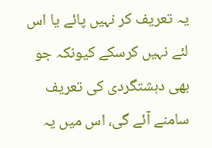یہ تعریف کر نہیں پائے یا اس لئے نہیں کرسکے کیونکہ جو بھی دہشتگردی کی تعریف سامنے آئے گی، اس میں یہ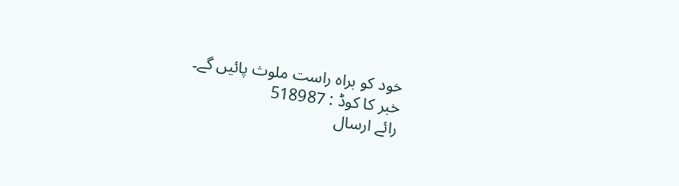خود کو براہ راست ملوث پائیں گے۔
خبر کا کوڈ : 518987
رائے ارسال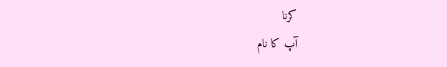کرنا
آپ کا نام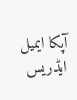آپکا ایمیل ایڈریس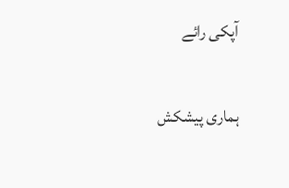آپکی رائے

ہماری پیشکش